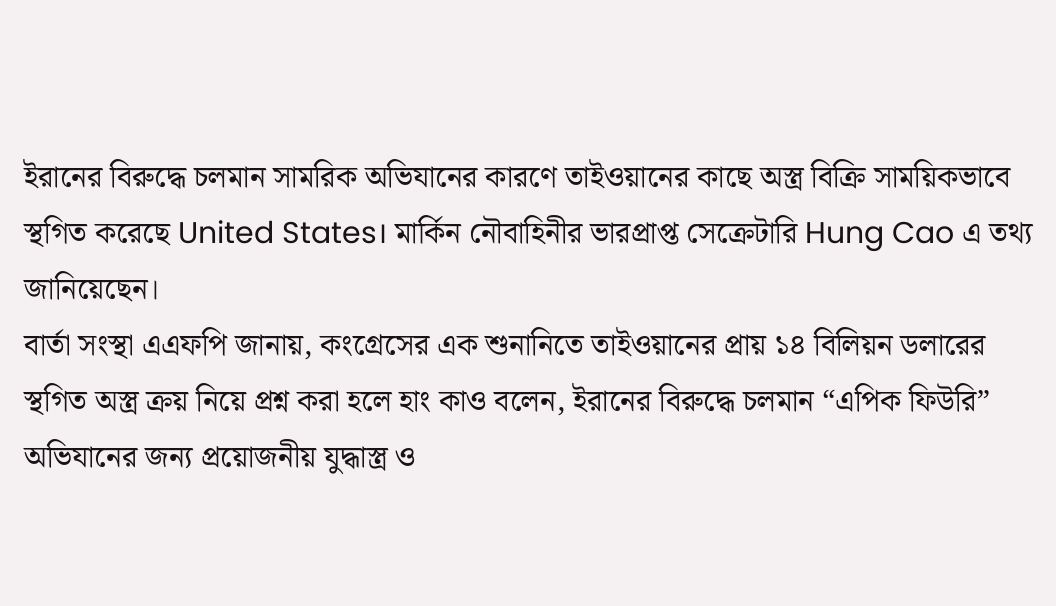ইরানের বিরুদ্ধে চলমান সামরিক অভিযানের কারণে তাইওয়ানের কাছে অস্ত্র বিক্রি সাময়িকভাবে স্থগিত করেছে United States। মার্কিন নৌবাহিনীর ভারপ্রাপ্ত সেক্রেটারি Hung Cao এ তথ্য জানিয়েছেন।
বার্তা সংস্থা এএফপি জানায়, কংগ্রেসের এক শুনানিতে তাইওয়ানের প্রায় ১৪ বিলিয়ন ডলারের স্থগিত অস্ত্র ক্রয় নিয়ে প্রশ্ন করা হলে হাং কাও বলেন, ইরানের বিরুদ্ধে চলমান “এপিক ফিউরি” অভিযানের জন্য প্রয়োজনীয় যুদ্ধাস্ত্র ও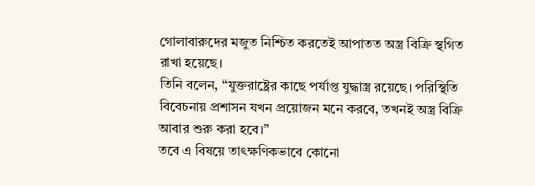গোলাবারুদের মজুত নিশ্চিত করতেই আপাতত অস্ত্র বিক্রি স্থগিত রাখা হয়েছে।
তিনি বলেন, “যুক্তরাষ্ট্রের কাছে পর্যাপ্ত যুদ্ধাস্ত্র রয়েছে। পরিস্থিতি বিবেচনায় প্রশাসন যখন প্রয়োজন মনে করবে, তখনই অস্ত্র বিক্রি আবার শুরু করা হবে।”
তবে এ বিষয়ে তাৎক্ষণিকভাবে কোনো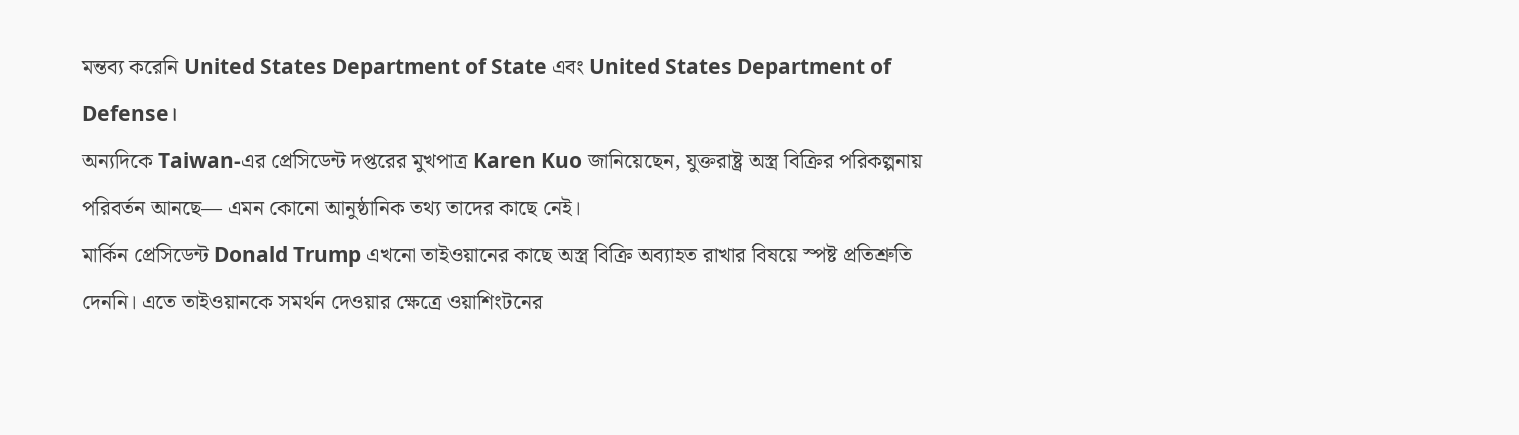মন্তব্য করেনি United States Department of State এবং United States Department of Defense।
অন্যদিকে Taiwan-এর প্রেসিডেন্ট দপ্তরের মুখপাত্র Karen Kuo জানিয়েছেন, যুক্তরাষ্ট্র অস্ত্র বিক্রির পরিকল্পনায় পরিবর্তন আনছে— এমন কোনো আনুষ্ঠানিক তথ্য তাদের কাছে নেই।
মার্কিন প্রেসিডেন্ট Donald Trump এখনো তাইওয়ানের কাছে অস্ত্র বিক্রি অব্যাহত রাখার বিষয়ে স্পষ্ট প্রতিশ্রুতি দেননি। এতে তাইওয়ানকে সমর্থন দেওয়ার ক্ষেত্রে ওয়াশিংটনের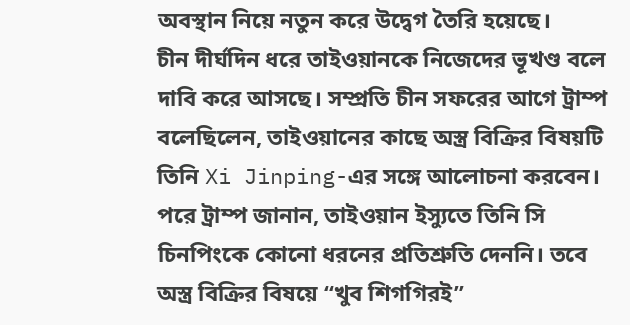অবস্থান নিয়ে নতুন করে উদ্বেগ তৈরি হয়েছে।
চীন দীর্ঘদিন ধরে তাইওয়ানকে নিজেদের ভূখণ্ড বলে দাবি করে আসছে। সম্প্রতি চীন সফরের আগে ট্রাম্প বলেছিলেন, তাইওয়ানের কাছে অস্ত্র বিক্রির বিষয়টি তিনি Xi Jinping-এর সঙ্গে আলোচনা করবেন।
পরে ট্রাম্প জানান, তাইওয়ান ইস্যুতে তিনি সি চিনপিংকে কোনো ধরনের প্রতিশ্রুতি দেননি। তবে অস্ত্র বিক্রির বিষয়ে “খুব শিগগিরই”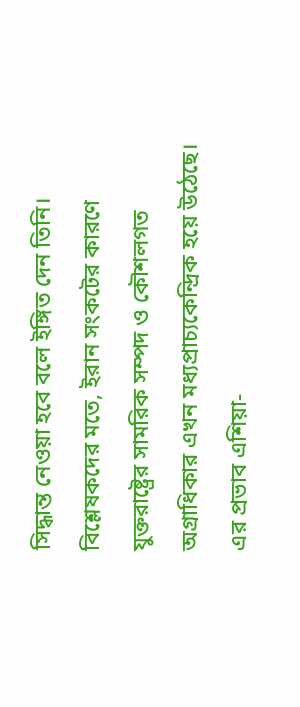সিদ্ধান্ত নেওয়া হবে বলে ইঙ্গিত দেন তিনি।
বিশ্লেষকদের মতে, ইরান সংকটের কারণে যুক্তরাষ্ট্রের সামরিক সম্পদ ও কৌশলগত অগ্রাধিকার এখন মধ্যপ্রাচ্যকেন্দ্রিক হয়ে উঠেছে। এর প্রভাব এশিয়া-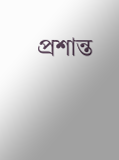প্রশান্ত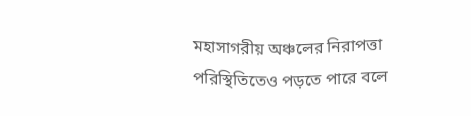মহাসাগরীয় অঞ্চলের নিরাপত্তা পরিস্থিতিতেও পড়তে পারে বলে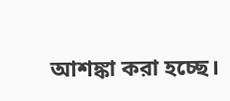আশঙ্কা করা হচ্ছে।